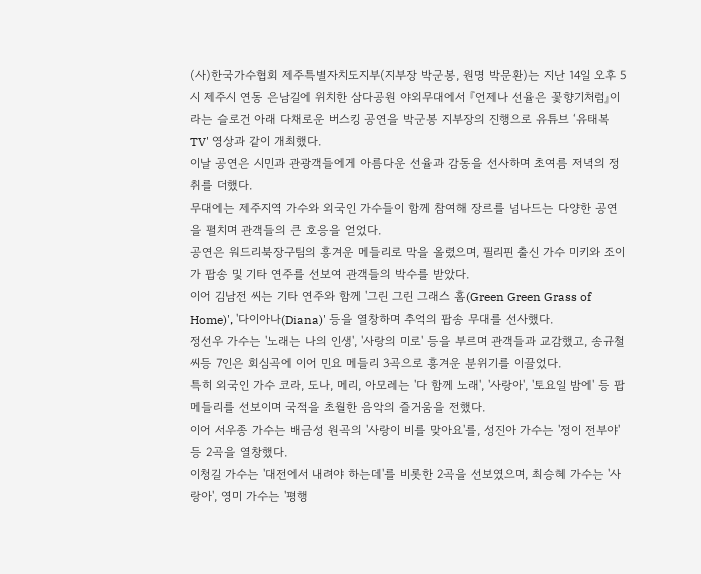(사)한국가수협회 제주특별자치도지부(지부장 박군봉, 원명 박문환)는 지난 14일 오후 5시 제주시 연동 은남길에 위치한 삼다공원 야외무대에서 『언제나 선율은 꽃향기처럼』이라는 슬로건 아래 다채로운 버스킹 공연을 박군봉 지부장의 진행으로 유튜브 ‘유태복TV' 영상과 같이 개최했다.
이날 공연은 시민과 관광객들에게 아름다운 선율과 감동을 선사하며 초여름 저녁의 정취를 더했다.
무대에는 제주지역 가수와 외국인 가수들이 함께 참여해 장르를 넘나드는 다양한 공연을 펼치며 관객들의 큰 호응을 얻었다.
공연은 워드리북장구팀의 흥겨운 메들리로 막을 올렸으며, 필리핀 출신 가수 미키와 조이가 팝송 및 기타 연주를 선보여 관객들의 박수를 받았다.
이어 김남전 씨는 기타 연주와 함께 '그린 그린 그래스 홈(Green Green Grass of Home)', '다이아나(Diana)' 등을 열창하며 추억의 팝송 무대를 선사했다.
정선우 가수는 '노래는 나의 인생', '사랑의 미로' 등을 부르며 관객들과 교감했고, 송규철 씨등 7인은 회심곡에 이어 민요 메들리 3곡으로 흥겨운 분위기를 이끌었다.
특히 외국인 가수 코라, 도나, 메리, 아모레는 '다 함께 노래', '사랑아', '토요일 밤에' 등 팝 메들리를 선보이며 국적을 초월한 음악의 즐거움을 전했다.
이어 서우종 가수는 배금성 원곡의 '사랑이 비를 맞아요'를, 성진아 가수는 '정이 전부야' 등 2곡을 열창했다.
이청길 가수는 '대전에서 내려야 하는데'를 비롯한 2곡을 선보였으며, 최승혜 가수는 '사랑아', 영미 가수는 '평행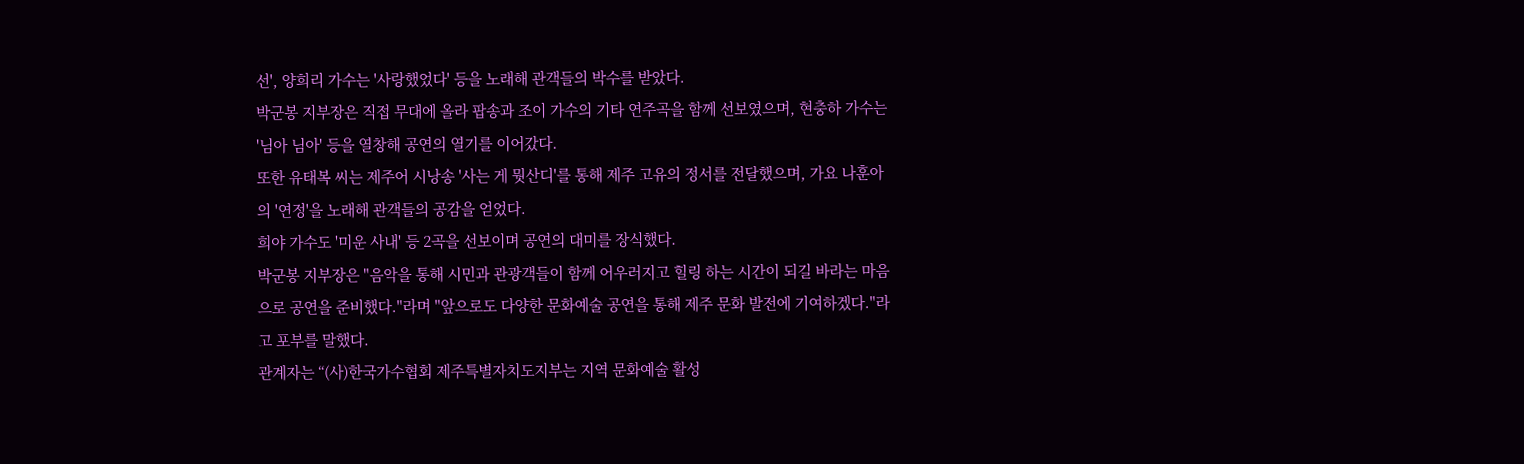선', 양희리 가수는 '사랑했었다' 등을 노래해 관객들의 박수를 받았다.
박군봉 지부장은 직접 무대에 올라 팝송과 조이 가수의 기타 연주곡을 함께 선보였으며, 현충하 가수는 '님아 님아' 등을 열창해 공연의 열기를 이어갔다.
또한 유태복 씨는 제주어 시낭송 '사는 게 뭣산디'를 통해 제주 고유의 정서를 전달했으며, 가요 나훈아의 '연정'을 노래해 관객들의 공감을 얻었다.
희야 가수도 '미운 사내' 등 2곡을 선보이며 공연의 대미를 장식했다.
박군봉 지부장은 "음악을 통해 시민과 관광객들이 함께 어우러지고 힐링 하는 시간이 되길 바라는 마음으로 공연을 준비했다."라며 "앞으로도 다양한 문화예술 공연을 통해 제주 문화 발전에 기여하겠다."라고 포부를 말했다.
관계자는 “(사)한국가수협회 제주특별자치도지부는 지역 문화예술 활성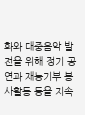화와 대중음악 발전을 위해 정기 공연과 재능기부 봉사활동 등을 지속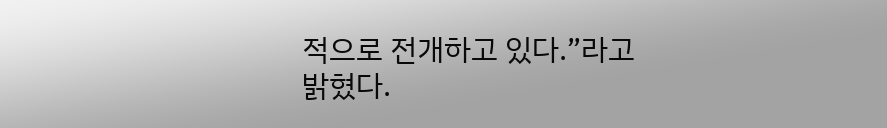적으로 전개하고 있다.”라고 밝혔다.